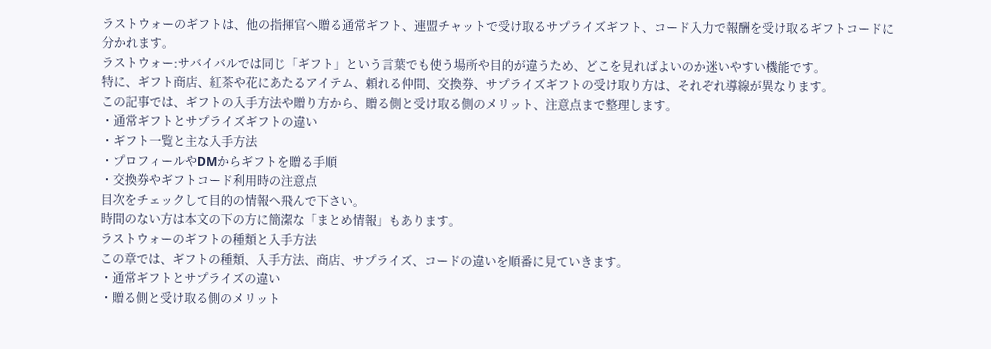ラストウォーのギフトは、他の指揮官へ贈る通常ギフト、連盟チャットで受け取るサプライズギフト、コード入力で報酬を受け取るギフトコードに分かれます。
ラストウォー:サバイバルでは同じ「ギフト」という言葉でも使う場所や目的が違うため、どこを見ればよいのか迷いやすい機能です。
特に、ギフト商店、紅茶や花にあたるアイテム、頼れる仲間、交換券、サプライズギフトの受け取り方は、それぞれ導線が異なります。
この記事では、ギフトの入手方法や贈り方から、贈る側と受け取る側のメリット、注意点まで整理します。
・通常ギフトとサプライズギフトの違い
・ギフト一覧と主な入手方法
・プロフィールやDMからギフトを贈る手順
・交換券やギフトコード利用時の注意点
目次をチェックして目的の情報へ飛んで下さい。
時間のない方は本文の下の方に簡潔な「まとめ情報」もあります。
ラストウォーのギフトの種類と入手方法
この章では、ギフトの種類、入手方法、商店、サプライズ、コードの違いを順番に見ていきます。
・通常ギフトとサプライズの違い
・贈る側と受け取る側のメリット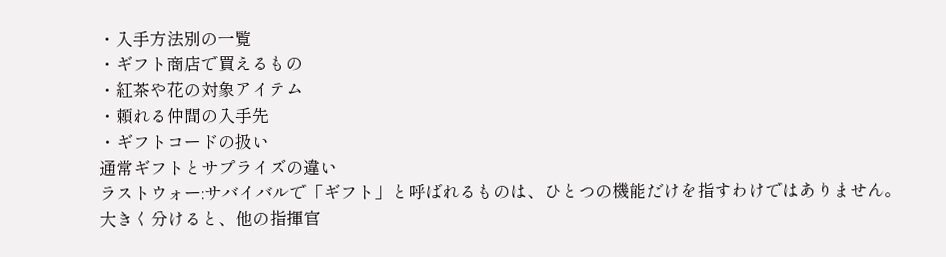・入手方法別の一覧
・ギフト商店で買えるもの
・紅茶や花の対象アイテム
・頼れる仲間の入手先
・ギフトコードの扱い
通常ギフトとサプライズの違い
ラストウォー:サバイバルで「ギフト」と呼ばれるものは、ひとつの機能だけを指すわけではありません。
大きく分けると、他の指揮官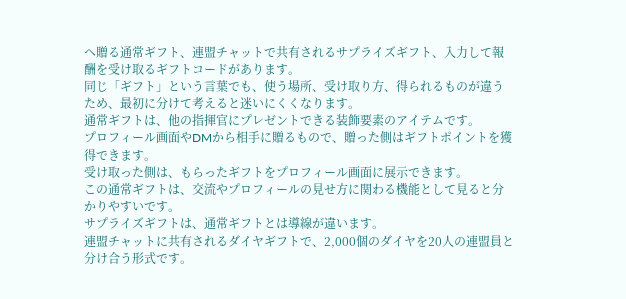へ贈る通常ギフト、連盟チャットで共有されるサプライズギフト、入力して報酬を受け取るギフトコードがあります。
同じ「ギフト」という言葉でも、使う場所、受け取り方、得られるものが違うため、最初に分けて考えると迷いにくくなります。
通常ギフトは、他の指揮官にプレゼントできる装飾要素のアイテムです。
プロフィール画面やDMから相手に贈るもので、贈った側はギフトポイントを獲得できます。
受け取った側は、もらったギフトをプロフィール画面に展示できます。
この通常ギフトは、交流やプロフィールの見せ方に関わる機能として見ると分かりやすいです。
サプライズギフトは、通常ギフトとは導線が違います。
連盟チャットに共有されるダイヤギフトで、2,000個のダイヤを20人の連盟員と分け合う形式です。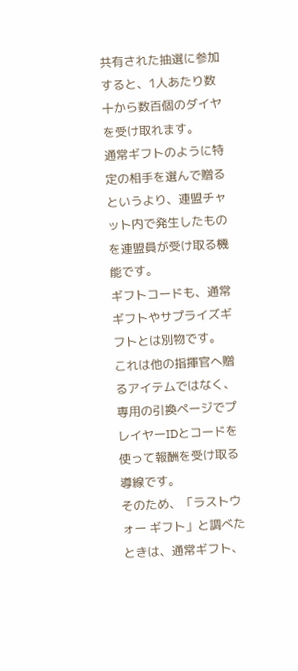共有された抽選に参加すると、1人あたり数十から数百個のダイヤを受け取れます。
通常ギフトのように特定の相手を選んで贈るというより、連盟チャット内で発生したものを連盟員が受け取る機能です。
ギフトコードも、通常ギフトやサプライズギフトとは別物です。
これは他の指揮官へ贈るアイテムではなく、専用の引換ページでプレイヤーIDとコードを使って報酬を受け取る導線です。
そのため、「ラストウォー ギフト」と調べたときは、通常ギフト、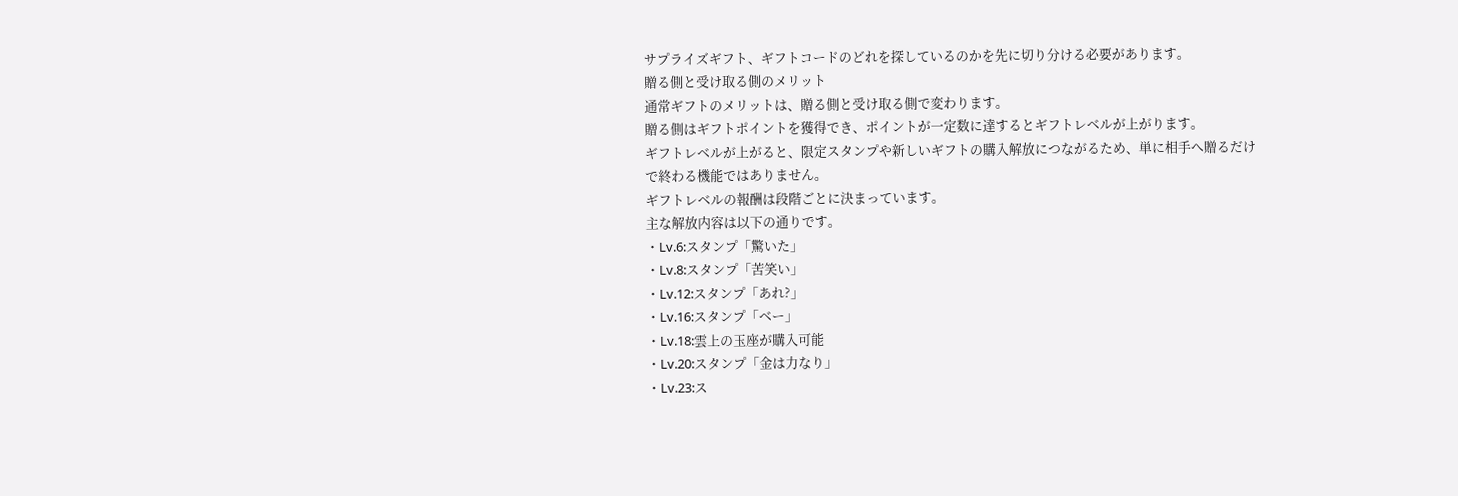サプライズギフト、ギフトコードのどれを探しているのかを先に切り分ける必要があります。
贈る側と受け取る側のメリット
通常ギフトのメリットは、贈る側と受け取る側で変わります。
贈る側はギフトポイントを獲得でき、ポイントが一定数に達するとギフトレベルが上がります。
ギフトレベルが上がると、限定スタンプや新しいギフトの購入解放につながるため、単に相手へ贈るだけで終わる機能ではありません。
ギフトレベルの報酬は段階ごとに決まっています。
主な解放内容は以下の通りです。
・Lv.6:スタンプ「驚いた」
・Lv.8:スタンプ「苦笑い」
・Lv.12:スタンプ「あれ?」
・Lv.16:スタンプ「ベー」
・Lv.18:雲上の玉座が購入可能
・Lv.20:スタンプ「金は力なり」
・Lv.23:ス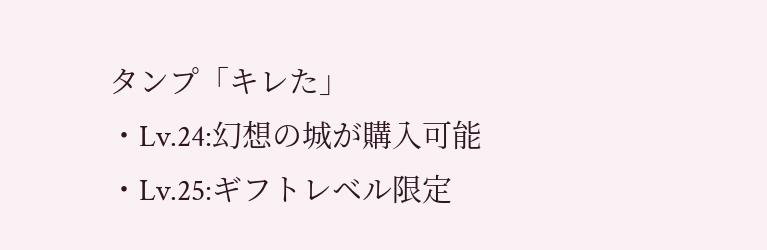タンプ「キレた」
・Lv.24:幻想の城が購入可能
・Lv.25:ギフトレベル限定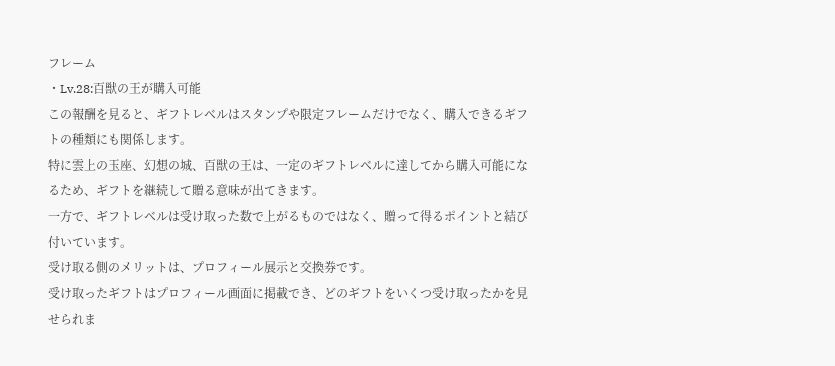フレーム
・Lv.28:百獣の王が購入可能
この報酬を見ると、ギフトレベルはスタンプや限定フレームだけでなく、購入できるギフトの種類にも関係します。
特に雲上の玉座、幻想の城、百獣の王は、一定のギフトレベルに達してから購入可能になるため、ギフトを継続して贈る意味が出てきます。
一方で、ギフトレベルは受け取った数で上がるものではなく、贈って得るポイントと結び付いています。
受け取る側のメリットは、プロフィール展示と交換券です。
受け取ったギフトはプロフィール画面に掲載でき、どのギフトをいくつ受け取ったかを見せられま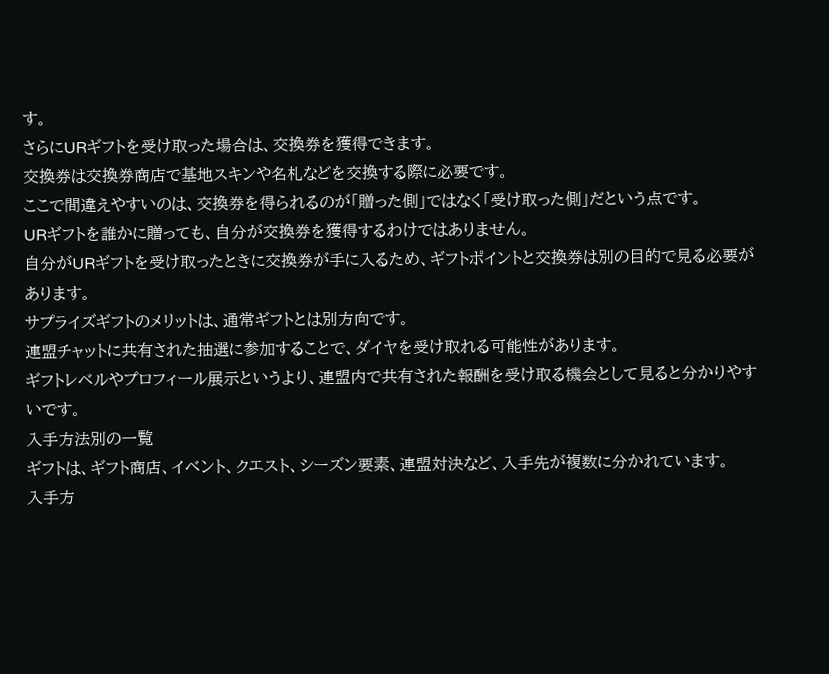す。
さらにURギフトを受け取った場合は、交換券を獲得できます。
交換券は交換券商店で基地スキンや名札などを交換する際に必要です。
ここで間違えやすいのは、交換券を得られるのが「贈った側」ではなく「受け取った側」だという点です。
URギフトを誰かに贈っても、自分が交換券を獲得するわけではありません。
自分がURギフトを受け取ったときに交換券が手に入るため、ギフトポイントと交換券は別の目的で見る必要があります。
サプライズギフトのメリットは、通常ギフトとは別方向です。
連盟チャットに共有された抽選に参加することで、ダイヤを受け取れる可能性があります。
ギフトレベルやプロフィール展示というより、連盟内で共有された報酬を受け取る機会として見ると分かりやすいです。
入手方法別の一覧
ギフトは、ギフト商店、イベント、クエスト、シーズン要素、連盟対決など、入手先が複数に分かれています。
入手方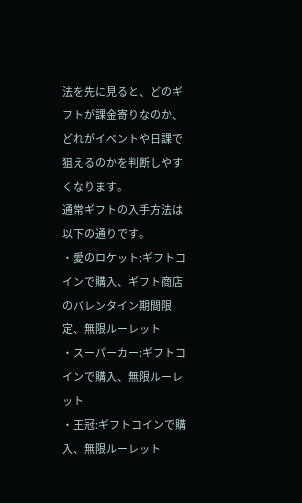法を先に見ると、どのギフトが課金寄りなのか、どれがイベントや日課で狙えるのかを判断しやすくなります。
通常ギフトの入手方法は以下の通りです。
・愛のロケット:ギフトコインで購入、ギフト商店のバレンタイン期間限定、無限ルーレット
・スーパーカー:ギフトコインで購入、無限ルーレット
・王冠:ギフトコインで購入、無限ルーレット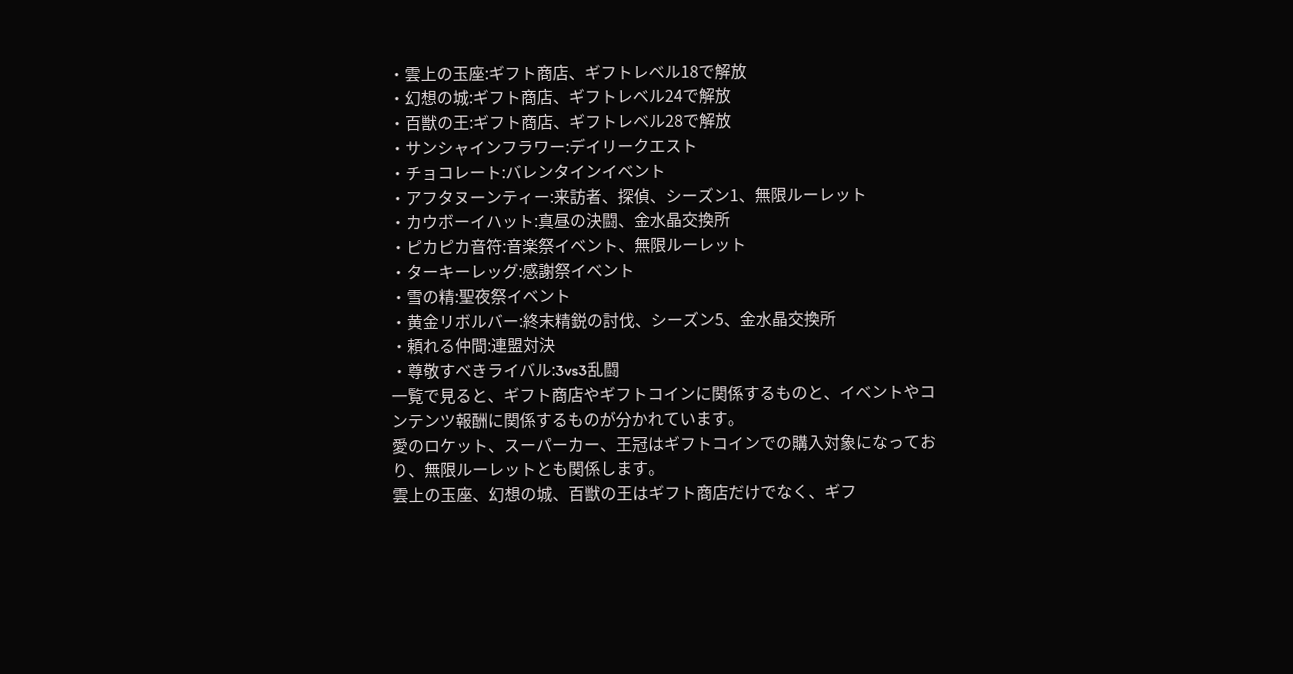・雲上の玉座:ギフト商店、ギフトレベル18で解放
・幻想の城:ギフト商店、ギフトレベル24で解放
・百獣の王:ギフト商店、ギフトレベル28で解放
・サンシャインフラワー:デイリークエスト
・チョコレート:バレンタインイベント
・アフタヌーンティー:来訪者、探偵、シーズン1、無限ルーレット
・カウボーイハット:真昼の決闘、金水晶交換所
・ピカピカ音符:音楽祭イベント、無限ルーレット
・ターキーレッグ:感謝祭イベント
・雪の精:聖夜祭イベント
・黄金リボルバー:終末精鋭の討伐、シーズン5、金水晶交換所
・頼れる仲間:連盟対決
・尊敬すべきライバル:3vs3乱闘
一覧で見ると、ギフト商店やギフトコインに関係するものと、イベントやコンテンツ報酬に関係するものが分かれています。
愛のロケット、スーパーカー、王冠はギフトコインでの購入対象になっており、無限ルーレットとも関係します。
雲上の玉座、幻想の城、百獣の王はギフト商店だけでなく、ギフ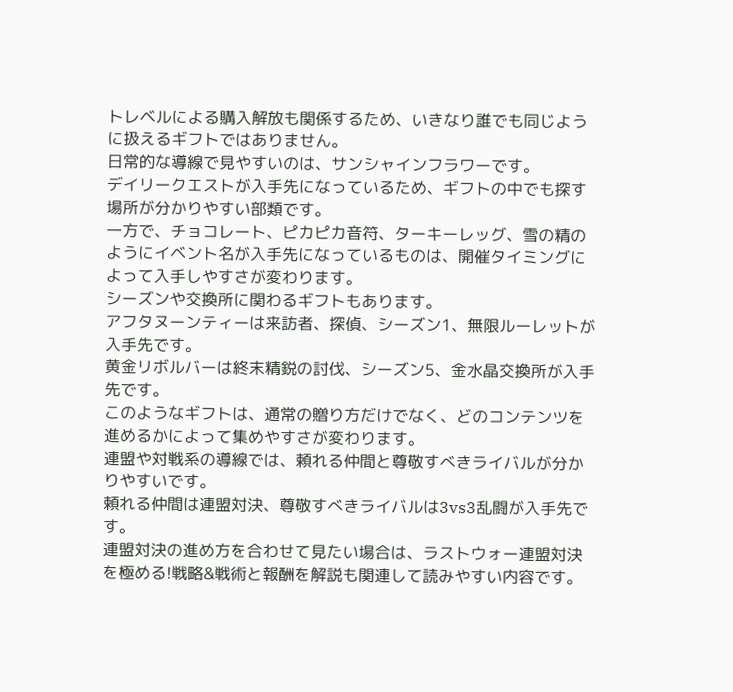トレベルによる購入解放も関係するため、いきなり誰でも同じように扱えるギフトではありません。
日常的な導線で見やすいのは、サンシャインフラワーです。
デイリークエストが入手先になっているため、ギフトの中でも探す場所が分かりやすい部類です。
一方で、チョコレート、ピカピカ音符、ターキーレッグ、雪の精のようにイベント名が入手先になっているものは、開催タイミングによって入手しやすさが変わります。
シーズンや交換所に関わるギフトもあります。
アフタヌーンティーは来訪者、探偵、シーズン1、無限ルーレットが入手先です。
黄金リボルバーは終末精鋭の討伐、シーズン5、金水晶交換所が入手先です。
このようなギフトは、通常の贈り方だけでなく、どのコンテンツを進めるかによって集めやすさが変わります。
連盟や対戦系の導線では、頼れる仲間と尊敬すべきライバルが分かりやすいです。
頼れる仲間は連盟対決、尊敬すべきライバルは3vs3乱闘が入手先です。
連盟対決の進め方を合わせて見たい場合は、ラストウォー連盟対決を極める!戦略&戦術と報酬を解説も関連して読みやすい内容です。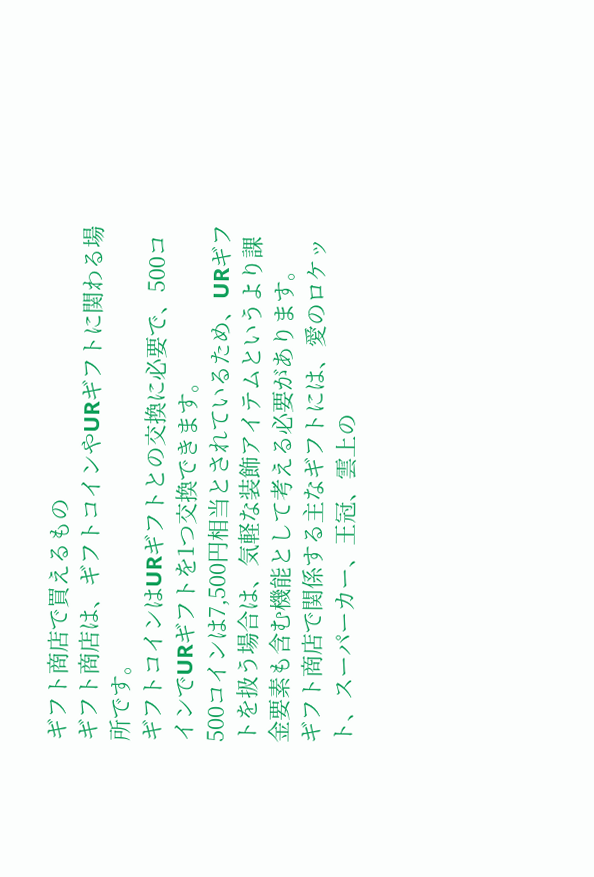ギフト商店で買えるもの
ギフト商店は、ギフトコインやURギフトに関わる場所です。
ギフトコインはURギフトとの交換に必要で、500コインでURギフトを1つ交換できます。
500コインは7,500円相当とされているため、URギフトを扱う場合は、気軽な装飾アイテムというより課金要素も含む機能として考える必要があります。
ギフト商店で関係する主なギフトには、愛のロケット、スーパーカー、王冠、雲上の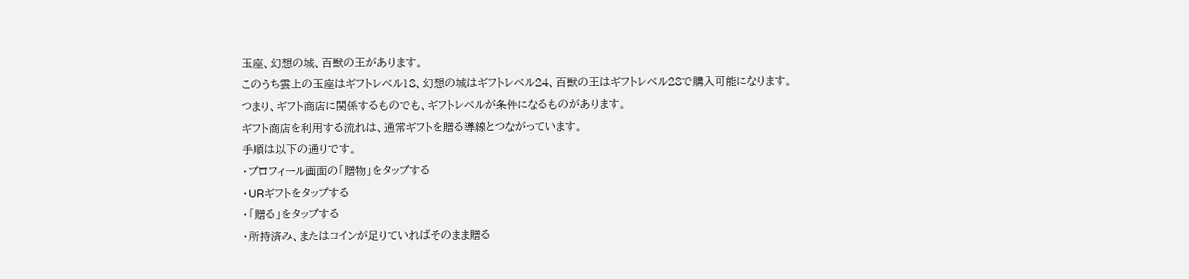玉座、幻想の城、百獣の王があります。
このうち雲上の玉座はギフトレベル18、幻想の城はギフトレベル24、百獣の王はギフトレベル28で購入可能になります。
つまり、ギフト商店に関係するものでも、ギフトレベルが条件になるものがあります。
ギフト商店を利用する流れは、通常ギフトを贈る導線とつながっています。
手順は以下の通りです。
・プロフィール画面の「贈物」をタップする
・URギフトをタップする
・「贈る」をタップする
・所持済み、またはコインが足りていればそのまま贈る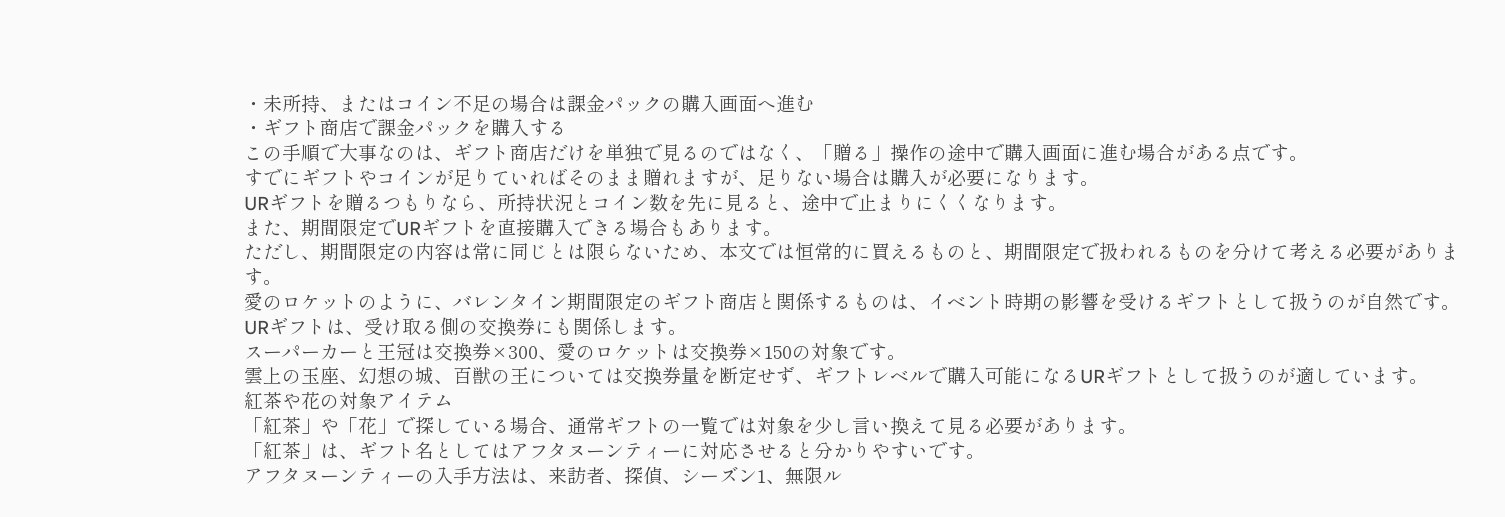・未所持、またはコイン不足の場合は課金パックの購入画面へ進む
・ギフト商店で課金パックを購入する
この手順で大事なのは、ギフト商店だけを単独で見るのではなく、「贈る」操作の途中で購入画面に進む場合がある点です。
すでにギフトやコインが足りていればそのまま贈れますが、足りない場合は購入が必要になります。
URギフトを贈るつもりなら、所持状況とコイン数を先に見ると、途中で止まりにくくなります。
また、期間限定でURギフトを直接購入できる場合もあります。
ただし、期間限定の内容は常に同じとは限らないため、本文では恒常的に買えるものと、期間限定で扱われるものを分けて考える必要があります。
愛のロケットのように、バレンタイン期間限定のギフト商店と関係するものは、イベント時期の影響を受けるギフトとして扱うのが自然です。
URギフトは、受け取る側の交換券にも関係します。
スーパーカーと王冠は交換券×300、愛のロケットは交換券×150の対象です。
雲上の玉座、幻想の城、百獣の王については交換券量を断定せず、ギフトレベルで購入可能になるURギフトとして扱うのが適しています。
紅茶や花の対象アイテム
「紅茶」や「花」で探している場合、通常ギフトの一覧では対象を少し言い換えて見る必要があります。
「紅茶」は、ギフト名としてはアフタヌーンティーに対応させると分かりやすいです。
アフタヌーンティーの入手方法は、来訪者、探偵、シーズン1、無限ル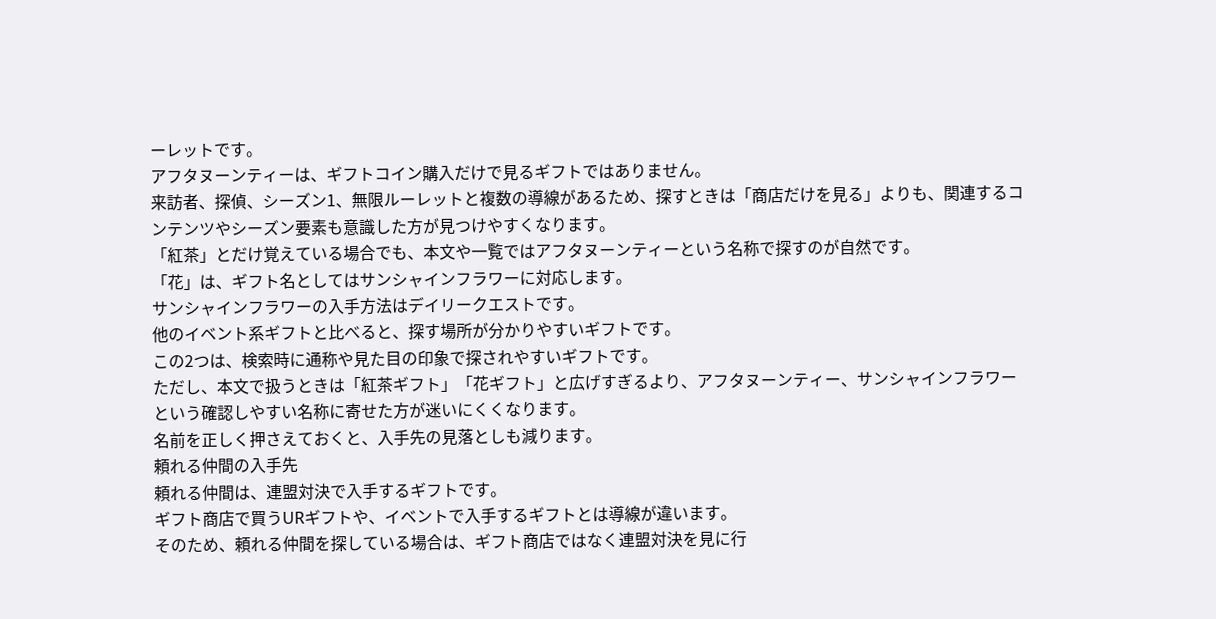ーレットです。
アフタヌーンティーは、ギフトコイン購入だけで見るギフトではありません。
来訪者、探偵、シーズン1、無限ルーレットと複数の導線があるため、探すときは「商店だけを見る」よりも、関連するコンテンツやシーズン要素も意識した方が見つけやすくなります。
「紅茶」とだけ覚えている場合でも、本文や一覧ではアフタヌーンティーという名称で探すのが自然です。
「花」は、ギフト名としてはサンシャインフラワーに対応します。
サンシャインフラワーの入手方法はデイリークエストです。
他のイベント系ギフトと比べると、探す場所が分かりやすいギフトです。
この2つは、検索時に通称や見た目の印象で探されやすいギフトです。
ただし、本文で扱うときは「紅茶ギフト」「花ギフト」と広げすぎるより、アフタヌーンティー、サンシャインフラワーという確認しやすい名称に寄せた方が迷いにくくなります。
名前を正しく押さえておくと、入手先の見落としも減ります。
頼れる仲間の入手先
頼れる仲間は、連盟対決で入手するギフトです。
ギフト商店で買うURギフトや、イベントで入手するギフトとは導線が違います。
そのため、頼れる仲間を探している場合は、ギフト商店ではなく連盟対決を見に行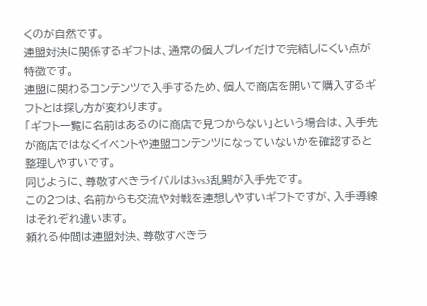くのが自然です。
連盟対決に関係するギフトは、通常の個人プレイだけで完結しにくい点が特徴です。
連盟に関わるコンテンツで入手するため、個人で商店を開いて購入するギフトとは探し方が変わります。
「ギフト一覧に名前はあるのに商店で見つからない」という場合は、入手先が商店ではなくイベントや連盟コンテンツになっていないかを確認すると整理しやすいです。
同じように、尊敬すべきライバルは3vs3乱闘が入手先です。
この2つは、名前からも交流や対戦を連想しやすいギフトですが、入手導線はそれぞれ違います。
頼れる仲間は連盟対決、尊敬すべきラ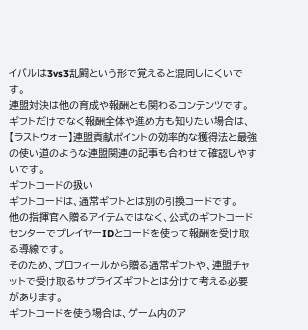イバルは3vs3乱闘という形で覚えると混同しにくいです。
連盟対決は他の育成や報酬とも関わるコンテンツです。
ギフトだけでなく報酬全体や進め方も知りたい場合は、【ラストウォー】連盟貢献ポイントの効率的な獲得法と最強の使い道のような連盟関連の記事も合わせて確認しやすいです。
ギフトコードの扱い
ギフトコードは、通常ギフトとは別の引換コードです。
他の指揮官へ贈るアイテムではなく、公式のギフトコードセンターでプレイヤーIDとコードを使って報酬を受け取る導線です。
そのため、プロフィールから贈る通常ギフトや、連盟チャットで受け取るサプライズギフトとは分けて考える必要があります。
ギフトコードを使う場合は、ゲーム内のア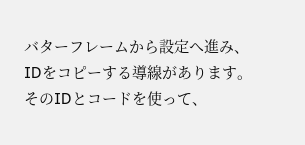バターフレームから設定へ進み、IDをコピーする導線があります。
そのIDとコードを使って、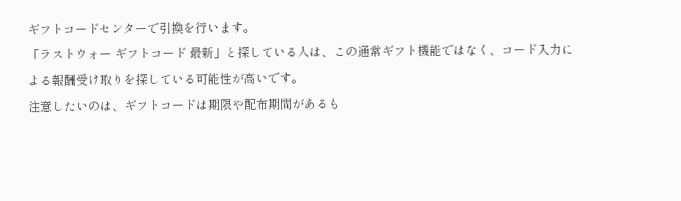ギフトコードセンターで引換を行います。
「ラストウォー ギフトコード 最新」と探している人は、この通常ギフト機能ではなく、コード入力による報酬受け取りを探している可能性が高いです。
注意したいのは、ギフトコードは期限や配布期間があるも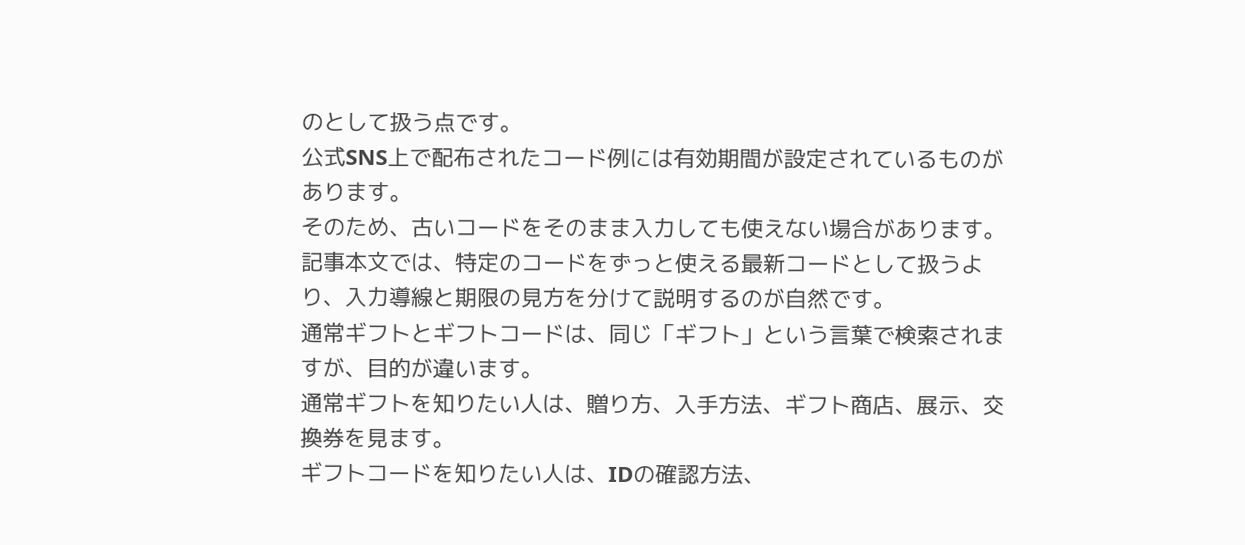のとして扱う点です。
公式SNS上で配布されたコード例には有効期間が設定されているものがあります。
そのため、古いコードをそのまま入力しても使えない場合があります。
記事本文では、特定のコードをずっと使える最新コードとして扱うより、入力導線と期限の見方を分けて説明するのが自然です。
通常ギフトとギフトコードは、同じ「ギフト」という言葉で検索されますが、目的が違います。
通常ギフトを知りたい人は、贈り方、入手方法、ギフト商店、展示、交換券を見ます。
ギフトコードを知りたい人は、IDの確認方法、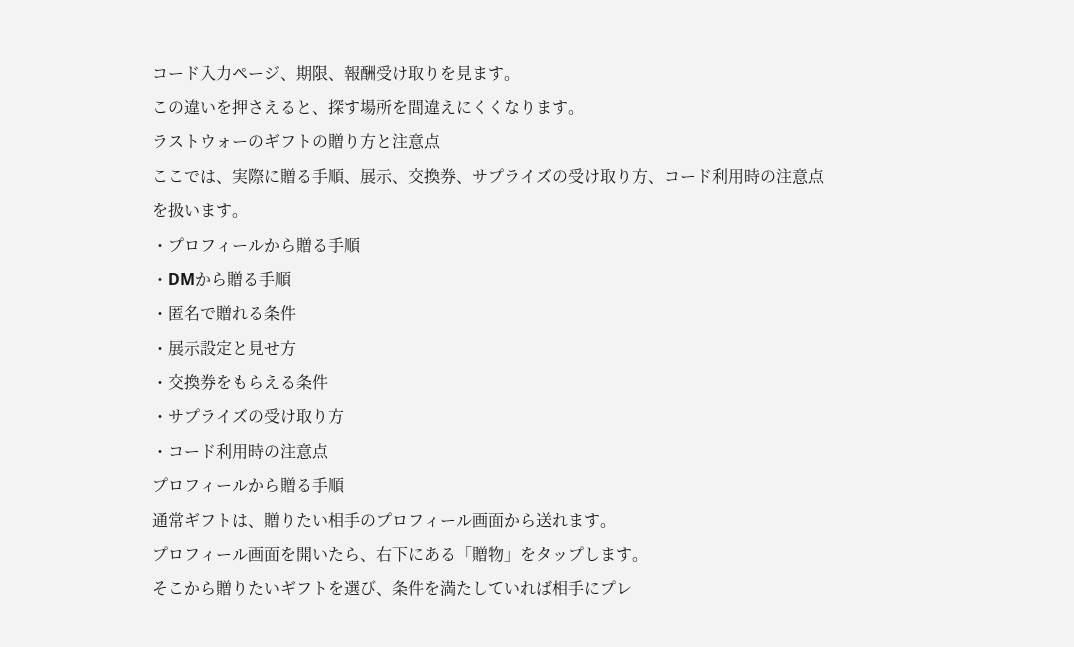コード入力ページ、期限、報酬受け取りを見ます。
この違いを押さえると、探す場所を間違えにくくなります。
ラストウォーのギフトの贈り方と注意点
ここでは、実際に贈る手順、展示、交換券、サプライズの受け取り方、コード利用時の注意点を扱います。
・プロフィールから贈る手順
・DMから贈る手順
・匿名で贈れる条件
・展示設定と見せ方
・交換券をもらえる条件
・サプライズの受け取り方
・コード利用時の注意点
プロフィールから贈る手順
通常ギフトは、贈りたい相手のプロフィール画面から送れます。
プロフィール画面を開いたら、右下にある「贈物」をタップします。
そこから贈りたいギフトを選び、条件を満たしていれば相手にプレ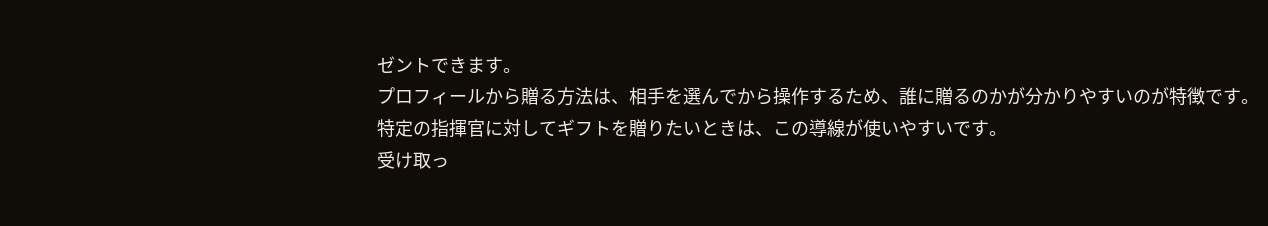ゼントできます。
プロフィールから贈る方法は、相手を選んでから操作するため、誰に贈るのかが分かりやすいのが特徴です。
特定の指揮官に対してギフトを贈りたいときは、この導線が使いやすいです。
受け取っ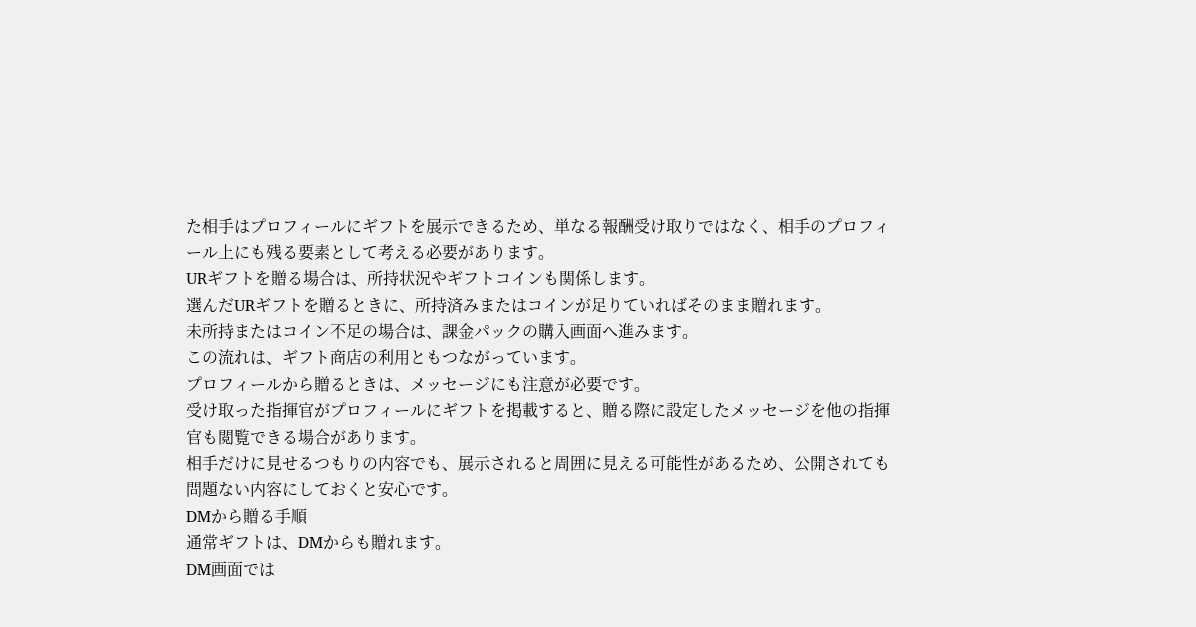た相手はプロフィールにギフトを展示できるため、単なる報酬受け取りではなく、相手のプロフィール上にも残る要素として考える必要があります。
URギフトを贈る場合は、所持状況やギフトコインも関係します。
選んだURギフトを贈るときに、所持済みまたはコインが足りていればそのまま贈れます。
未所持またはコイン不足の場合は、課金パックの購入画面へ進みます。
この流れは、ギフト商店の利用ともつながっています。
プロフィールから贈るときは、メッセージにも注意が必要です。
受け取った指揮官がプロフィールにギフトを掲載すると、贈る際に設定したメッセージを他の指揮官も閲覧できる場合があります。
相手だけに見せるつもりの内容でも、展示されると周囲に見える可能性があるため、公開されても問題ない内容にしておくと安心です。
DMから贈る手順
通常ギフトは、DMからも贈れます。
DM画面では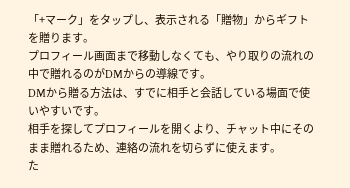「+マーク」をタップし、表示される「贈物」からギフトを贈ります。
プロフィール画面まで移動しなくても、やり取りの流れの中で贈れるのがDMからの導線です。
DMから贈る方法は、すでに相手と会話している場面で使いやすいです。
相手を探してプロフィールを開くより、チャット中にそのまま贈れるため、連絡の流れを切らずに使えます。
た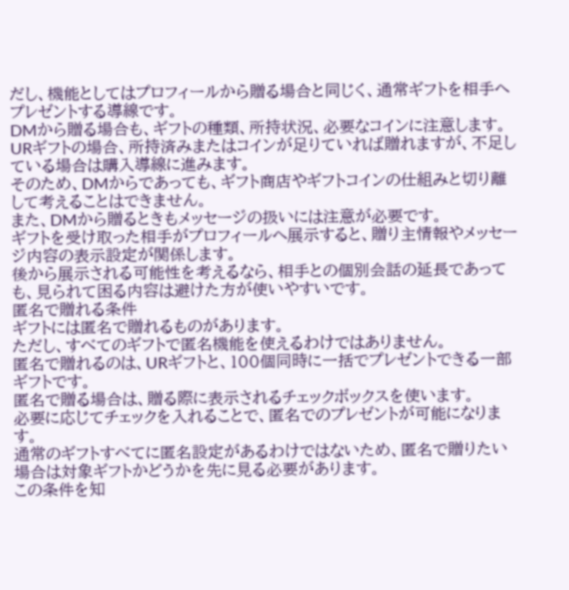だし、機能としてはプロフィールから贈る場合と同じく、通常ギフトを相手へプレゼントする導線です。
DMから贈る場合も、ギフトの種類、所持状況、必要なコインに注意します。
URギフトの場合、所持済みまたはコインが足りていれば贈れますが、不足している場合は購入導線に進みます。
そのため、DMからであっても、ギフト商店やギフトコインの仕組みと切り離して考えることはできません。
また、DMから贈るときもメッセージの扱いには注意が必要です。
ギフトを受け取った相手がプロフィールへ展示すると、贈り主情報やメッセージ内容の表示設定が関係します。
後から展示される可能性を考えるなら、相手との個別会話の延長であっても、見られて困る内容は避けた方が使いやすいです。
匿名で贈れる条件
ギフトには匿名で贈れるものがあります。
ただし、すべてのギフトで匿名機能を使えるわけではありません。
匿名で贈れるのは、URギフトと、100個同時に一括でプレゼントできる一部ギフトです。
匿名で贈る場合は、贈る際に表示されるチェックボックスを使います。
必要に応じてチェックを入れることで、匿名でのプレゼントが可能になります。
通常のギフトすべてに匿名設定があるわけではないため、匿名で贈りたい場合は対象ギフトかどうかを先に見る必要があります。
この条件を知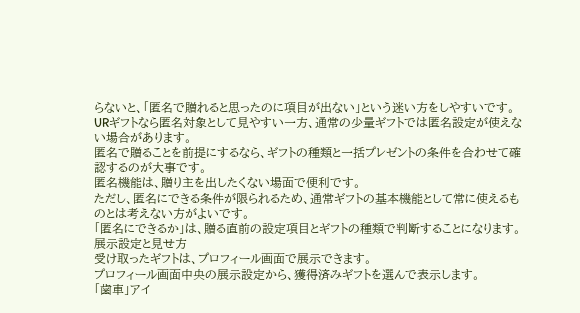らないと、「匿名で贈れると思ったのに項目が出ない」という迷い方をしやすいです。
URギフトなら匿名対象として見やすい一方、通常の少量ギフトでは匿名設定が使えない場合があります。
匿名で贈ることを前提にするなら、ギフトの種類と一括プレゼントの条件を合わせて確認するのが大事です。
匿名機能は、贈り主を出したくない場面で便利です。
ただし、匿名にできる条件が限られるため、通常ギフトの基本機能として常に使えるものとは考えない方がよいです。
「匿名にできるか」は、贈る直前の設定項目とギフトの種類で判断することになります。
展示設定と見せ方
受け取ったギフトは、プロフィール画面で展示できます。
プロフィール画面中央の展示設定から、獲得済みギフトを選んで表示します。
「歯車」アイ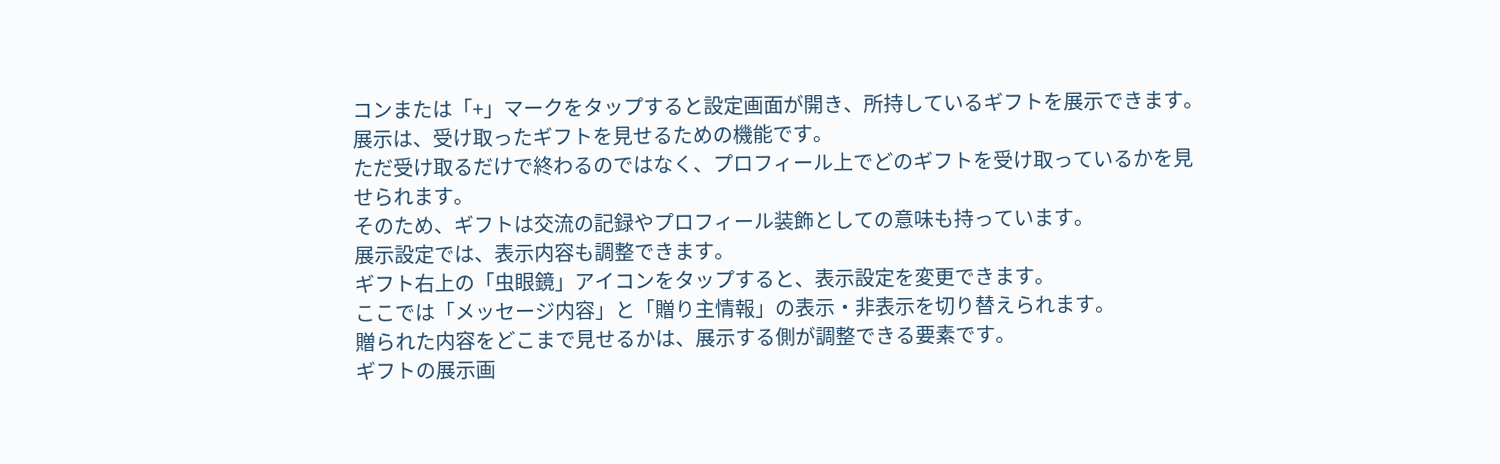コンまたは「+」マークをタップすると設定画面が開き、所持しているギフトを展示できます。
展示は、受け取ったギフトを見せるための機能です。
ただ受け取るだけで終わるのではなく、プロフィール上でどのギフトを受け取っているかを見せられます。
そのため、ギフトは交流の記録やプロフィール装飾としての意味も持っています。
展示設定では、表示内容も調整できます。
ギフト右上の「虫眼鏡」アイコンをタップすると、表示設定を変更できます。
ここでは「メッセージ内容」と「贈り主情報」の表示・非表示を切り替えられます。
贈られた内容をどこまで見せるかは、展示する側が調整できる要素です。
ギフトの展示画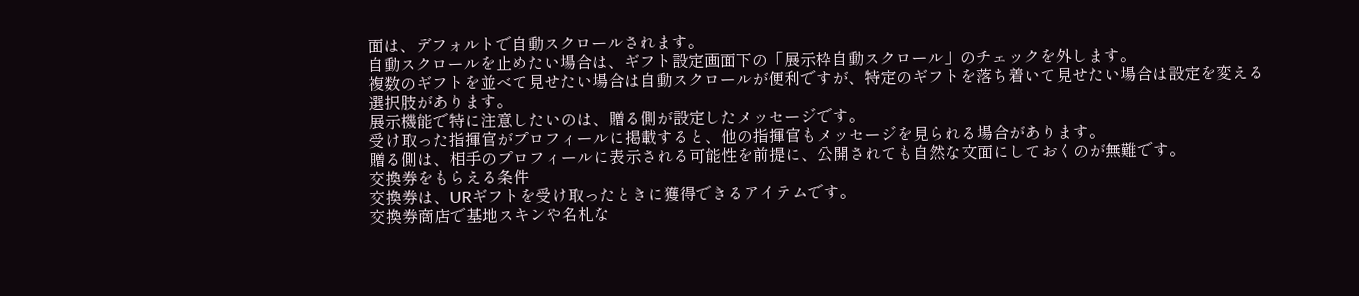面は、デフォルトで自動スクロールされます。
自動スクロールを止めたい場合は、ギフト設定画面下の「展示枠自動スクロール」のチェックを外します。
複数のギフトを並べて見せたい場合は自動スクロールが便利ですが、特定のギフトを落ち着いて見せたい場合は設定を変える選択肢があります。
展示機能で特に注意したいのは、贈る側が設定したメッセージです。
受け取った指揮官がプロフィールに掲載すると、他の指揮官もメッセージを見られる場合があります。
贈る側は、相手のプロフィールに表示される可能性を前提に、公開されても自然な文面にしておくのが無難です。
交換券をもらえる条件
交換券は、URギフトを受け取ったときに獲得できるアイテムです。
交換券商店で基地スキンや名札な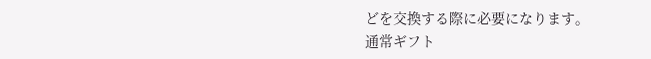どを交換する際に必要になります。
通常ギフト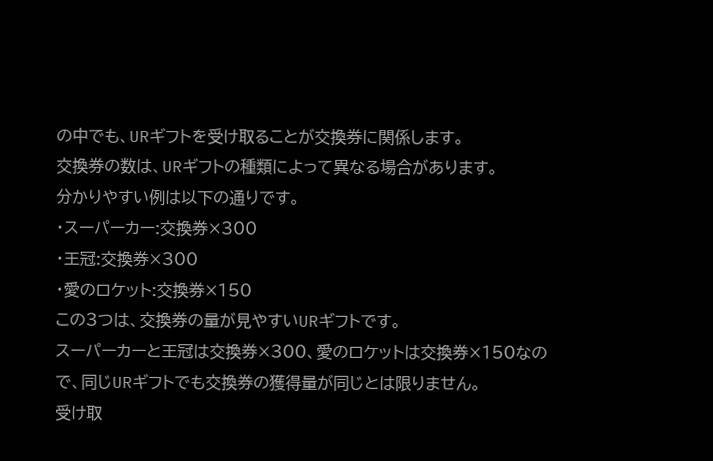の中でも、URギフトを受け取ることが交換券に関係します。
交換券の数は、URギフトの種類によって異なる場合があります。
分かりやすい例は以下の通りです。
・スーパーカー:交換券×300
・王冠:交換券×300
・愛のロケット:交換券×150
この3つは、交換券の量が見やすいURギフトです。
スーパーカーと王冠は交換券×300、愛のロケットは交換券×150なので、同じURギフトでも交換券の獲得量が同じとは限りません。
受け取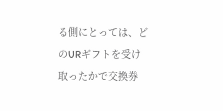る側にとっては、どのURギフトを受け取ったかで交換券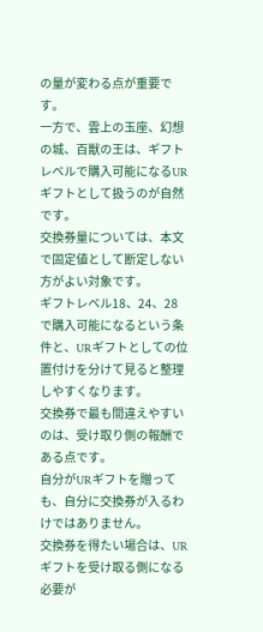の量が変わる点が重要です。
一方で、雲上の玉座、幻想の城、百獣の王は、ギフトレベルで購入可能になるURギフトとして扱うのが自然です。
交換券量については、本文で固定値として断定しない方がよい対象です。
ギフトレベル18、24、28で購入可能になるという条件と、URギフトとしての位置付けを分けて見ると整理しやすくなります。
交換券で最も間違えやすいのは、受け取り側の報酬である点です。
自分がURギフトを贈っても、自分に交換券が入るわけではありません。
交換券を得たい場合は、URギフトを受け取る側になる必要が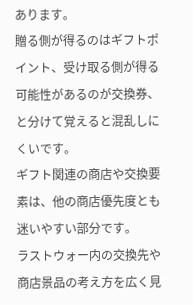あります。
贈る側が得るのはギフトポイント、受け取る側が得る可能性があるのが交換券、と分けて覚えると混乱しにくいです。
ギフト関連の商店や交換要素は、他の商店優先度とも迷いやすい部分です。
ラストウォー内の交換先や商店景品の考え方を広く見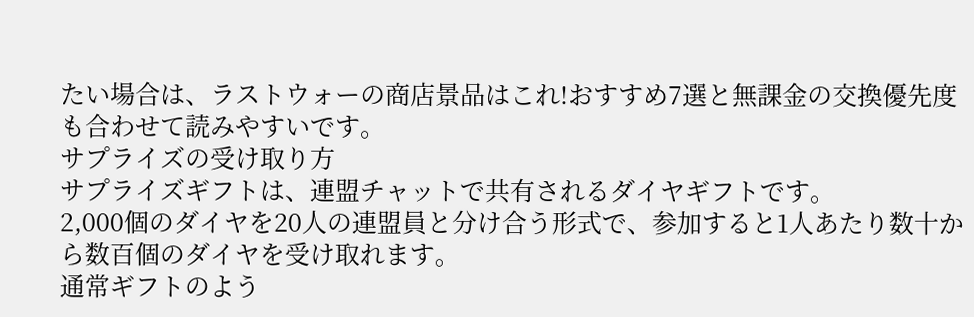たい場合は、ラストウォーの商店景品はこれ!おすすめ7選と無課金の交換優先度も合わせて読みやすいです。
サプライズの受け取り方
サプライズギフトは、連盟チャットで共有されるダイヤギフトです。
2,000個のダイヤを20人の連盟員と分け合う形式で、参加すると1人あたり数十から数百個のダイヤを受け取れます。
通常ギフトのよう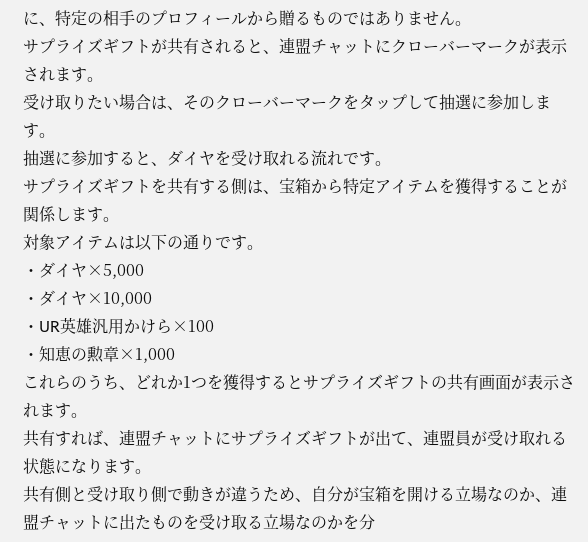に、特定の相手のプロフィールから贈るものではありません。
サプライズギフトが共有されると、連盟チャットにクローバーマークが表示されます。
受け取りたい場合は、そのクローバーマークをタップして抽選に参加します。
抽選に参加すると、ダイヤを受け取れる流れです。
サプライズギフトを共有する側は、宝箱から特定アイテムを獲得することが関係します。
対象アイテムは以下の通りです。
・ダイヤ×5,000
・ダイヤ×10,000
・UR英雄汎用かけら×100
・知恵の勲章×1,000
これらのうち、どれか1つを獲得するとサプライズギフトの共有画面が表示されます。
共有すれば、連盟チャットにサプライズギフトが出て、連盟員が受け取れる状態になります。
共有側と受け取り側で動きが違うため、自分が宝箱を開ける立場なのか、連盟チャットに出たものを受け取る立場なのかを分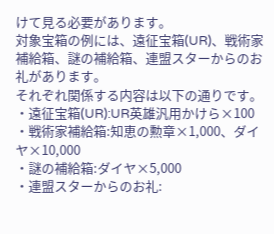けて見る必要があります。
対象宝箱の例には、遠征宝箱(UR)、戦術家補給箱、謎の補給箱、連盟スターからのお礼があります。
それぞれ関係する内容は以下の通りです。
・遠征宝箱(UR):UR英雄汎用かけら×100
・戦術家補給箱:知恵の勲章×1,000、ダイヤ×10,000
・謎の補給箱:ダイヤ×5,000
・連盟スターからのお礼: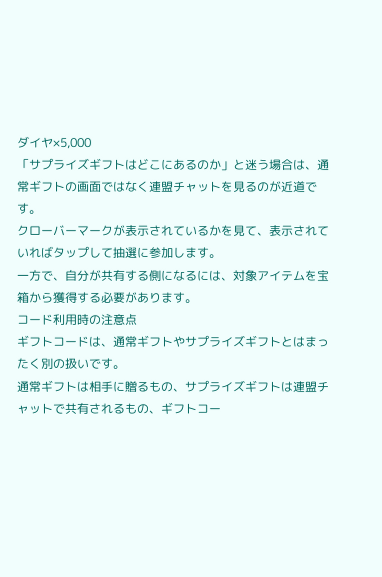ダイヤ×5,000
「サプライズギフトはどこにあるのか」と迷う場合は、通常ギフトの画面ではなく連盟チャットを見るのが近道です。
クローバーマークが表示されているかを見て、表示されていればタップして抽選に参加します。
一方で、自分が共有する側になるには、対象アイテムを宝箱から獲得する必要があります。
コード利用時の注意点
ギフトコードは、通常ギフトやサプライズギフトとはまったく別の扱いです。
通常ギフトは相手に贈るもの、サプライズギフトは連盟チャットで共有されるもの、ギフトコー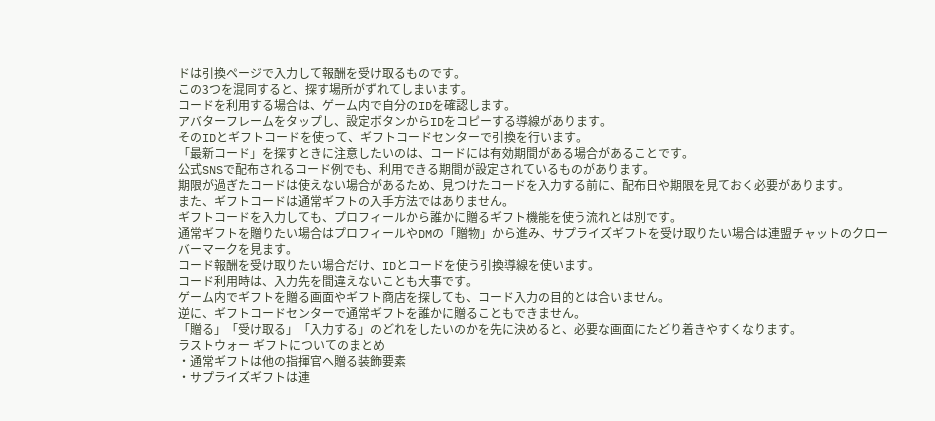ドは引換ページで入力して報酬を受け取るものです。
この3つを混同すると、探す場所がずれてしまいます。
コードを利用する場合は、ゲーム内で自分のIDを確認します。
アバターフレームをタップし、設定ボタンからIDをコピーする導線があります。
そのIDとギフトコードを使って、ギフトコードセンターで引換を行います。
「最新コード」を探すときに注意したいのは、コードには有効期間がある場合があることです。
公式SNSで配布されるコード例でも、利用できる期間が設定されているものがあります。
期限が過ぎたコードは使えない場合があるため、見つけたコードを入力する前に、配布日や期限を見ておく必要があります。
また、ギフトコードは通常ギフトの入手方法ではありません。
ギフトコードを入力しても、プロフィールから誰かに贈るギフト機能を使う流れとは別です。
通常ギフトを贈りたい場合はプロフィールやDMの「贈物」から進み、サプライズギフトを受け取りたい場合は連盟チャットのクローバーマークを見ます。
コード報酬を受け取りたい場合だけ、IDとコードを使う引換導線を使います。
コード利用時は、入力先を間違えないことも大事です。
ゲーム内でギフトを贈る画面やギフト商店を探しても、コード入力の目的とは合いません。
逆に、ギフトコードセンターで通常ギフトを誰かに贈ることもできません。
「贈る」「受け取る」「入力する」のどれをしたいのかを先に決めると、必要な画面にたどり着きやすくなります。
ラストウォー ギフトについてのまとめ
・通常ギフトは他の指揮官へ贈る装飾要素
・サプライズギフトは連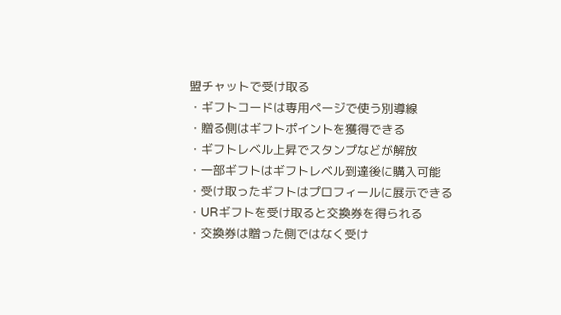盟チャットで受け取る
・ギフトコードは専用ページで使う別導線
・贈る側はギフトポイントを獲得できる
・ギフトレベル上昇でスタンプなどが解放
・一部ギフトはギフトレベル到達後に購入可能
・受け取ったギフトはプロフィールに展示できる
・URギフトを受け取ると交換券を得られる
・交換券は贈った側ではなく受け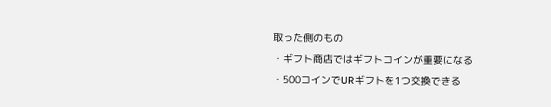取った側のもの
・ギフト商店ではギフトコインが重要になる
・500コインでURギフトを1つ交換できる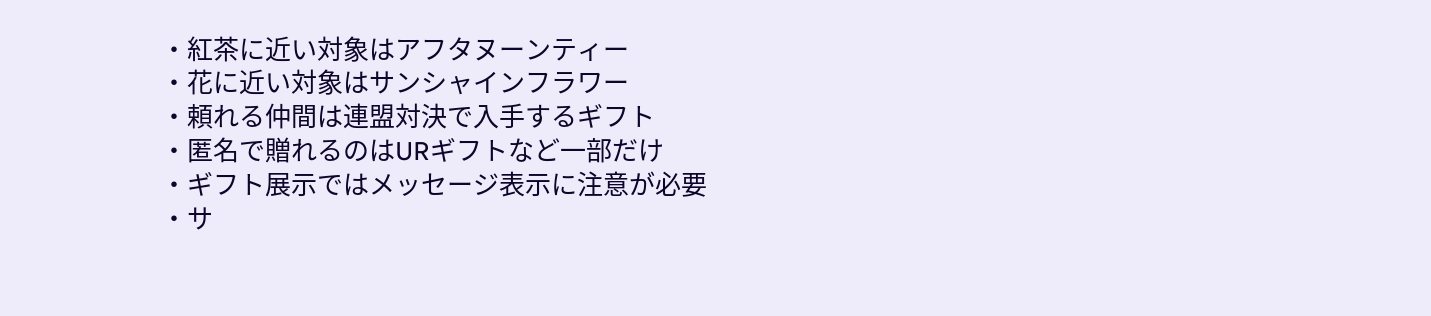・紅茶に近い対象はアフタヌーンティー
・花に近い対象はサンシャインフラワー
・頼れる仲間は連盟対決で入手するギフト
・匿名で贈れるのはURギフトなど一部だけ
・ギフト展示ではメッセージ表示に注意が必要
・サ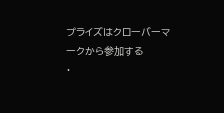プライズはクローバーマークから参加する
・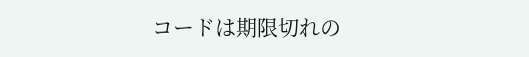コードは期限切れの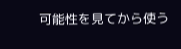可能性を見てから使う